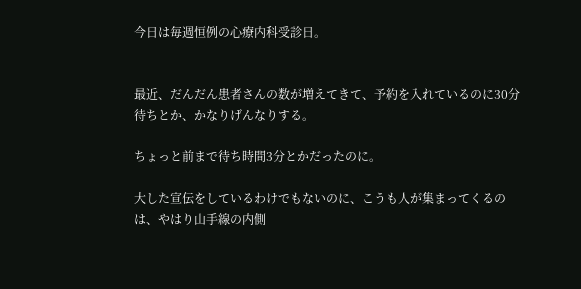今日は毎週恒例の心療内科受診日。


最近、だんだん患者さんの数が増えてきて、予約を入れているのに30分待ちとか、かなりげんなりする。

ちょっと前まで待ち時間3分とかだったのに。

大した宣伝をしているわけでもないのに、こうも人が集まってくるのは、やはり山手線の内側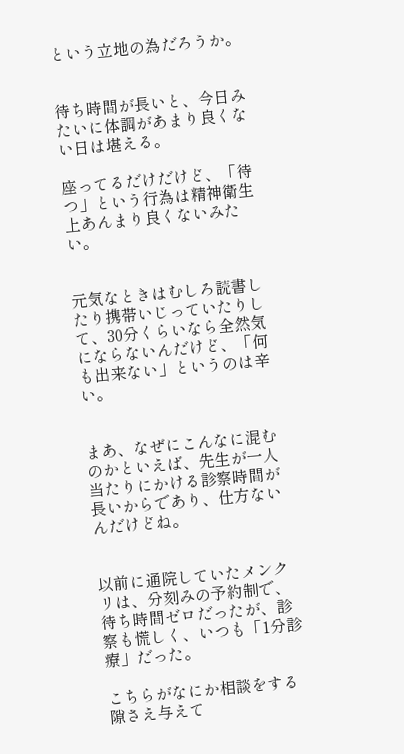という立地の為だろうか。


待ち時間が長いと、今日みたいに体調があまり良くない日は堪える。

座ってるだけだけど、「待つ」という行為は精神衛生上あんまり良くないみたい。


元気なときはむしろ読書したり携帯いじっていたりして、30分くらいなら全然気にならないんだけど、「何も出来ない」というのは辛い。


まあ、なぜにこんなに混むのかといえば、先生が一人当たりにかける診察時間が長いからであり、仕方ないんだけどね。


以前に通院していたメンクリは、分刻みの予約制で、待ち時間ゼロだったが、診察も慌しく、いつも「1分診療」だった。

こちらがなにか相談をする隙さえ与えて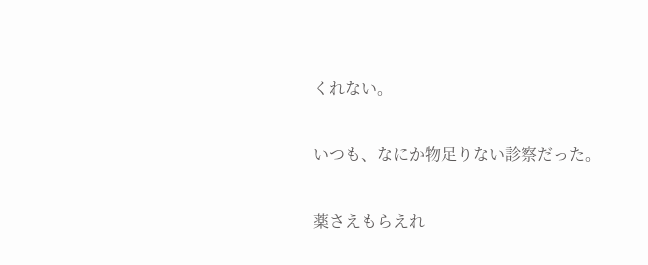くれない。

いつも、なにか物足りない診察だった。

薬さえもらえれ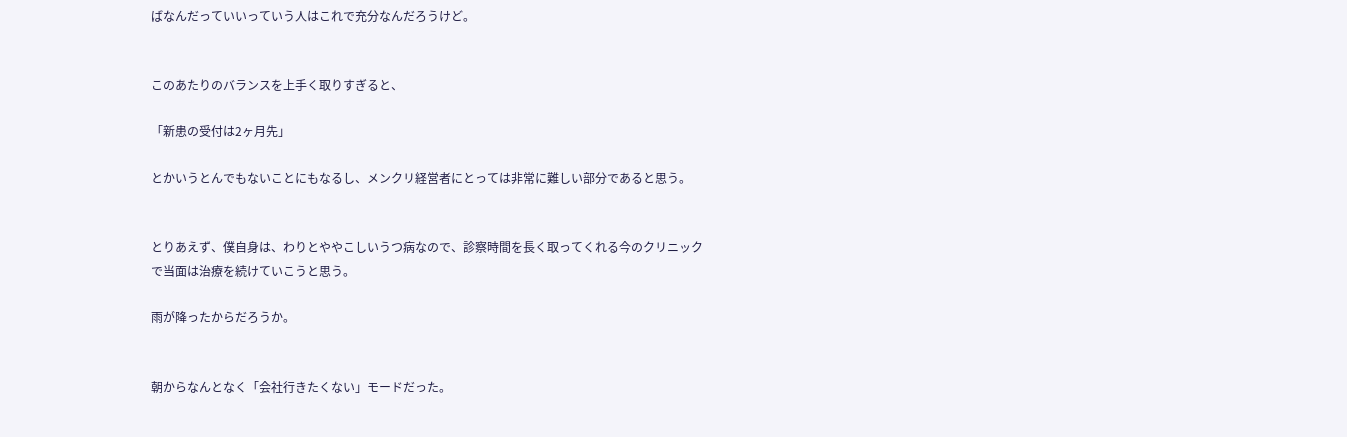ばなんだっていいっていう人はこれで充分なんだろうけど。


このあたりのバランスを上手く取りすぎると、

「新患の受付は2ヶ月先」

とかいうとんでもないことにもなるし、メンクリ経営者にとっては非常に難しい部分であると思う。


とりあえず、僕自身は、わりとややこしいうつ病なので、診察時間を長く取ってくれる今のクリニックで当面は治療を続けていこうと思う。

雨が降ったからだろうか。


朝からなんとなく「会社行きたくない」モードだった。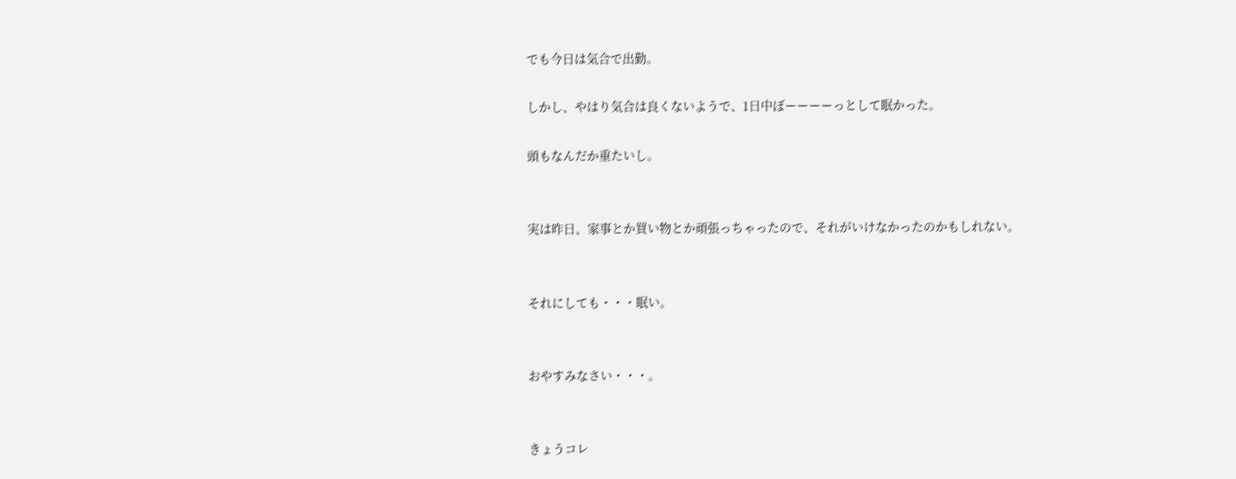でも今日は気合で出勤。

しかし、やはり気合は良くないようで、1日中ぼーーーーっとして眠かった。

頭もなんだか重たいし。


実は昨日、家事とか買い物とか頑張っちゃったので、それがいけなかったのかもしれない。


それにしても・・・眠い。


おやすみなさい・・・。


きょうコレ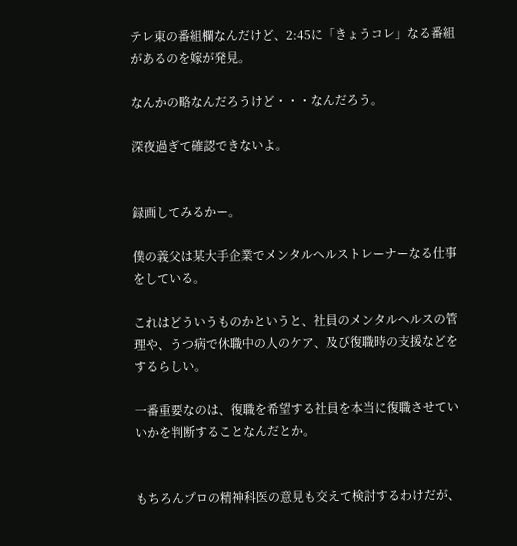テレ東の番組欄なんだけど、2:45に「きょうコレ」なる番組があるのを嫁が発見。

なんかの略なんだろうけど・・・なんだろう。

深夜過ぎて確認できないよ。


録画してみるかー。

僕の義父は某大手企業でメンタルヘルストレーナーなる仕事をしている。

これはどういうものかというと、社員のメンタルヘルスの管理や、うつ病で休職中の人のケア、及び復職時の支援などをするらしい。

一番重要なのは、復職を希望する社員を本当に復職させていいかを判断することなんだとか。


もちろんプロの精神科医の意見も交えて検討するわけだが、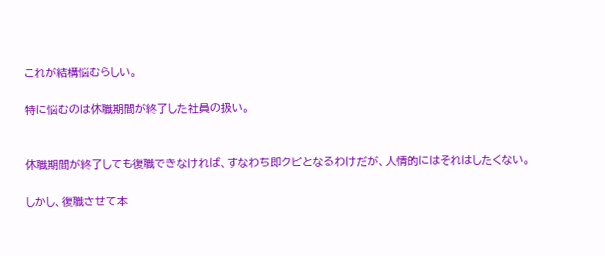これが結構悩むらしい。

特に悩むのは休職期間が終了した社員の扱い。


休職期間が終了しても復職できなければ、すなわち即クビとなるわけだが、人情的にはそれはしたくない。

しかし、復職させて本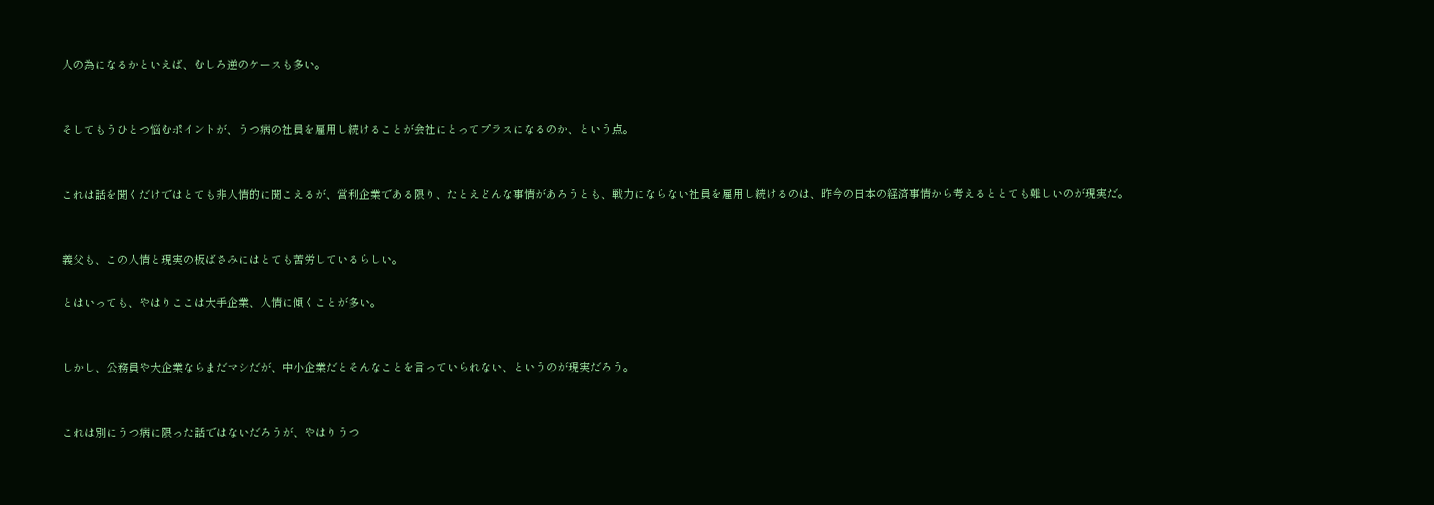人の為になるかといえば、むしろ逆のケースも多い。


そしてもうひとつ悩むポイントが、うつ病の社員を雇用し続けることが会社にとってプラスになるのか、という点。


これは話を聞くだけではとても非人情的に聞こえるが、営利企業である限り、たとえどんな事情があろうとも、戦力にならない社員を雇用し続けるのは、昨今の日本の経済事情から考えるととても難しいのが現実だ。


義父も、この人情と現実の板ばさみにはとても苦労しているらしい。

とはいっても、やはりここは大手企業、人情に傾くことが多い。


しかし、公務員や大企業ならまだマシだが、中小企業だとそんなことを言っていられない、というのが現実だろう。


これは別にうつ病に限った話ではないだろうが、やはりうつ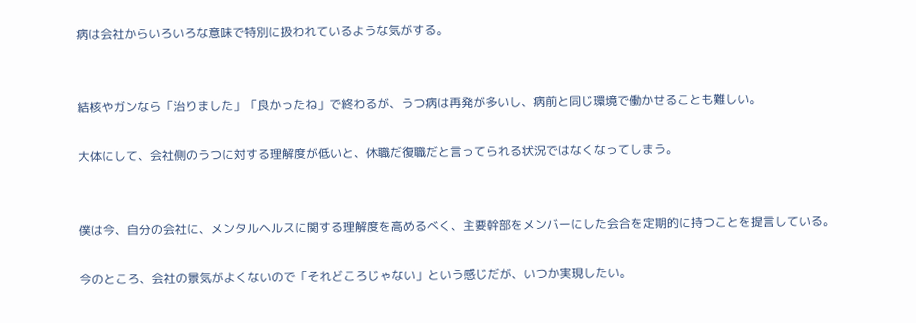病は会社からいろいろな意味で特別に扱われているような気がする。


結核やガンなら「治りました」「良かったね」で終わるが、うつ病は再発が多いし、病前と同じ環境で働かせることも難しい。

大体にして、会社側のうつに対する理解度が低いと、休職だ復職だと言ってられる状況ではなくなってしまう。


僕は今、自分の会社に、メンタルヘルスに関する理解度を高めるべく、主要幹部をメンバーにした会合を定期的に持つことを提言している。

今のところ、会社の景気がよくないので「それどころじゃない」という感じだが、いつか実現したい。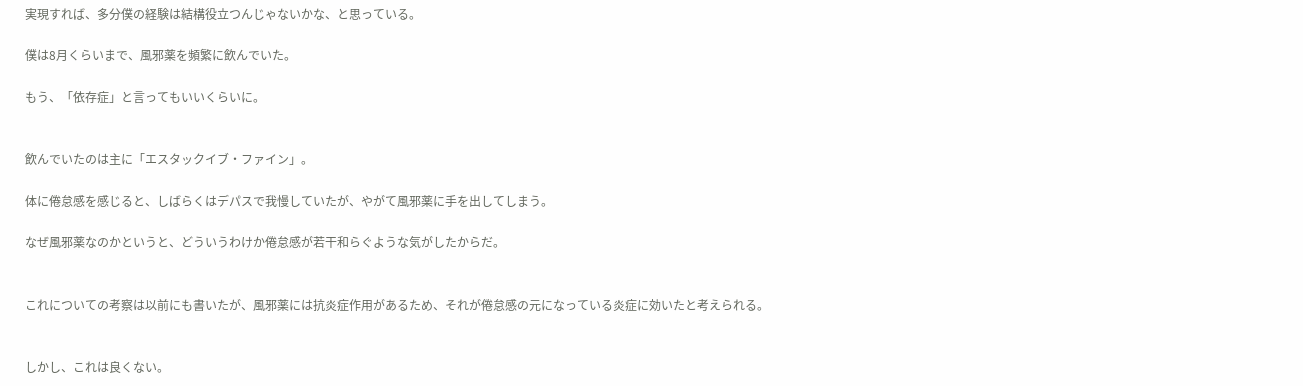実現すれば、多分僕の経験は結構役立つんじゃないかな、と思っている。

僕は8月くらいまで、風邪薬を頻繁に飲んでいた。

もう、「依存症」と言ってもいいくらいに。


飲んでいたのは主に「エスタックイブ・ファイン」。

体に倦怠感を感じると、しばらくはデパスで我慢していたが、やがて風邪薬に手を出してしまう。

なぜ風邪薬なのかというと、どういうわけか倦怠感が若干和らぐような気がしたからだ。


これについての考察は以前にも書いたが、風邪薬には抗炎症作用があるため、それが倦怠感の元になっている炎症に効いたと考えられる。


しかし、これは良くない。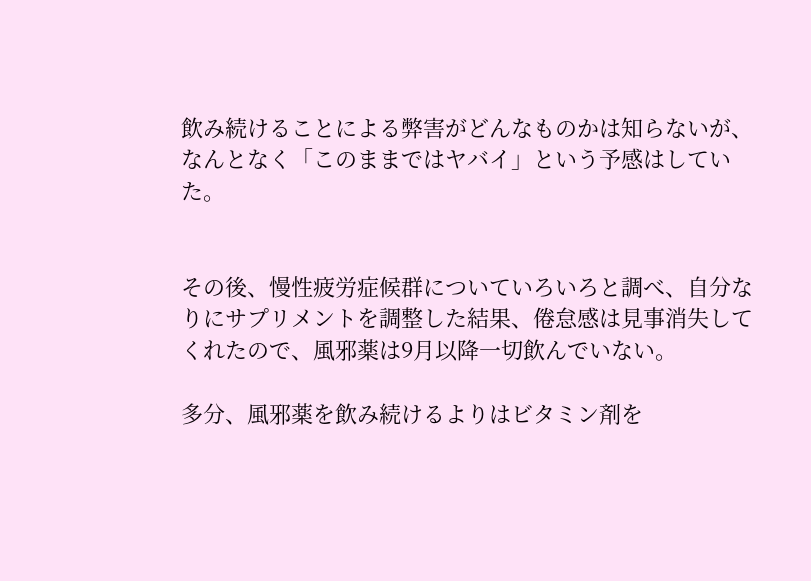飲み続けることによる弊害がどんなものかは知らないが、なんとなく「このままではヤバイ」という予感はしていた。


その後、慢性疲労症候群についていろいろと調べ、自分なりにサプリメントを調整した結果、倦怠感は見事消失してくれたので、風邪薬は9月以降一切飲んでいない。

多分、風邪薬を飲み続けるよりはビタミン剤を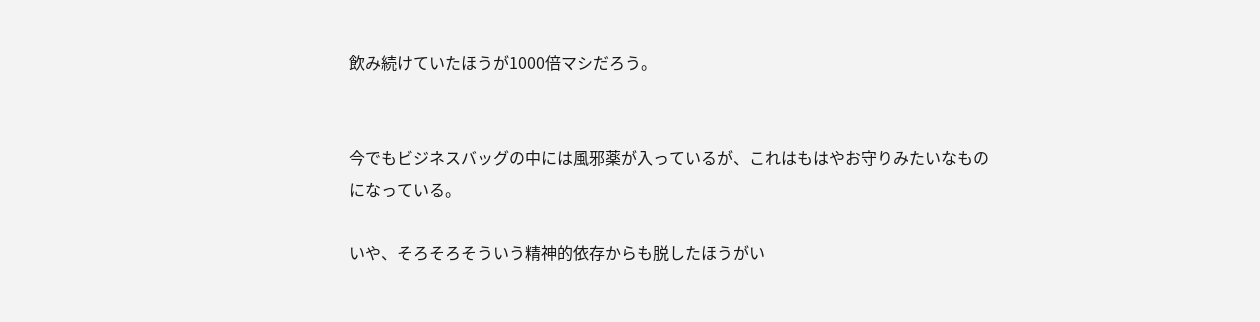飲み続けていたほうが1000倍マシだろう。


今でもビジネスバッグの中には風邪薬が入っているが、これはもはやお守りみたいなものになっている。

いや、そろそろそういう精神的依存からも脱したほうがい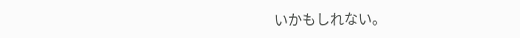いかもしれない。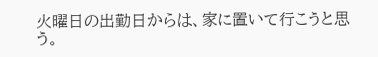火曜日の出勤日からは、家に置いて行こうと思う。